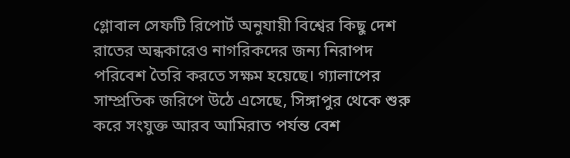গ্লোবাল সেফটি রিপোর্ট অনুযায়ী বিশ্বের কিছু দেশ রাতের অন্ধকারেও নাগরিকদের জন্য নিরাপদ পরিবেশ তৈরি করতে সক্ষম হয়েছে। গ্যালাপের সাম্প্রতিক জরিপে উঠে এসেছে, সিঙ্গাপুর থেকে শুরু করে সংযুক্ত আরব আমিরাত পর্যন্ত বেশ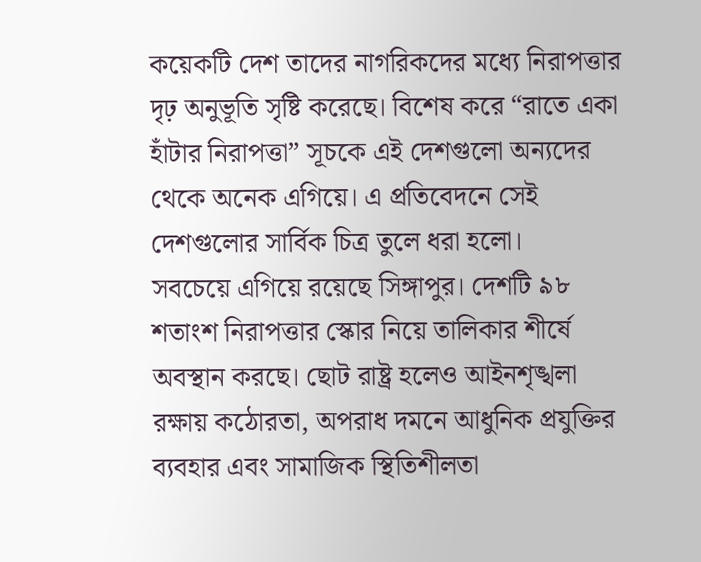কয়েকটি দেশ তাদের নাগরিকদের মধ্যে নিরাপত্তার দৃঢ় অনুভূতি সৃষ্টি করেছে। বিশেষ করে “রাতে একা হাঁটার নিরাপত্তা” সূচকে এই দেশগুলো অন্যদের থেকে অনেক এগিয়ে। এ প্রতিবেদনে সেই দেশগুলোর সার্বিক চিত্র তুলে ধরা হলো।
সবচেয়ে এগিয়ে রয়েছে সিঙ্গাপুর। দেশটি ৯৮ শতাংশ নিরাপত্তার স্কোর নিয়ে তালিকার শীর্ষে অবস্থান করছে। ছোট রাষ্ট্র হলেও আইনশৃঙ্খলা রক্ষায় কঠোরতা, অপরাধ দমনে আধুনিক প্রযুক্তির ব্যবহার এবং সামাজিক স্থিতিশীলতা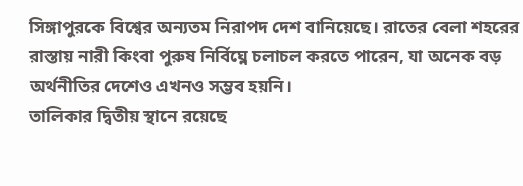সিঙ্গাপুরকে বিশ্বের অন্যতম নিরাপদ দেশ বানিয়েছে। রাতের বেলা শহরের রাস্তায় নারী কিংবা পুরুষ নির্বিঘ্নে চলাচল করতে পারেন, যা অনেক বড় অর্থনীতির দেশেও এখনও সম্ভব হয়নি।
তালিকার দ্বিতীয় স্থানে রয়েছে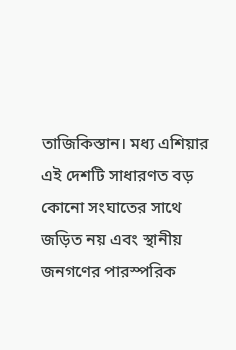তাজিকিস্তান। মধ্য এশিয়ার এই দেশটি সাধারণত বড় কোনো সংঘাতের সাথে জড়িত নয় এবং স্থানীয় জনগণের পারস্পরিক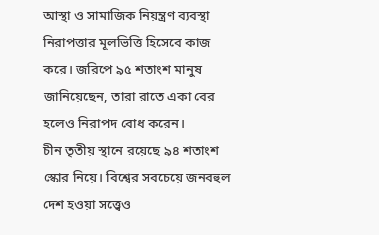আস্থা ও সামাজিক নিয়ন্ত্রণ ব্যবস্থা নিরাপত্তার মূলভিত্তি হিসেবে কাজ করে। জরিপে ৯৫ শতাংশ মানুষ জানিয়েছেন, তারা রাতে একা বের হলেও নিরাপদ বোধ করেন।
চীন তৃতীয় স্থানে রয়েছে ৯৪ শতাংশ স্কোর নিয়ে। বিশ্বের সবচেয়ে জনবহুল দেশ হওয়া সত্ত্বেও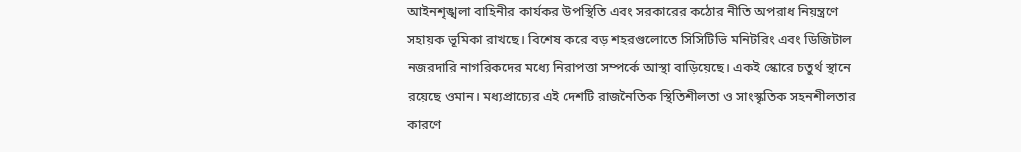আইনশৃঙ্খলা বাহিনীর কার্যকর উপস্থিতি এবং সরকারের কঠোর নীতি অপরাধ নিয়ন্ত্রণে সহায়ক ভূমিকা রাখছে। বিশেষ করে বড় শহরগুলোতে সিসিটিভি মনিটরিং এবং ডিজিটাল নজরদারি নাগরিকদের মধ্যে নিরাপত্তা সম্পর্কে আস্থা বাড়িয়েছে। একই স্কোরে চতুর্থ স্থানে রয়েছে ওমান। মধ্যপ্রাচ্যের এই দেশটি রাজনৈতিক স্থিতিশীলতা ও সাংস্কৃতিক সহনশীলতার কারণে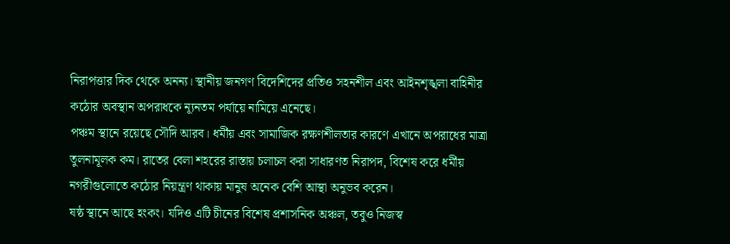নিরাপত্তার দিক থেকে অনন্য। স্থানীয় জনগণ বিদেশিদের প্রতিও সহনশীল এবং আইনশৃঙ্খলা বাহিনীর কঠোর অবস্থান অপরাধকে ন্যূনতম পর্যায়ে নামিয়ে এনেছে।
পঞ্চম স্থানে রয়েছে সৌদি আরব। ধর্মীয় এবং সামাজিক রক্ষণশীলতার কারণে এখানে অপরাধের মাত্রা তুলনামূলক কম। রাতের বেলা শহরের রাস্তায় চলাচল করা সাধারণত নিরাপদ, বিশেষ করে ধর্মীয় নগরীগুলোতে কঠোর নিয়ন্ত্রণ থাকায় মানুষ অনেক বেশি আস্থা অনুভব করেন।
ষষ্ঠ স্থানে আছে হংকং। যদিও এটি চীনের বিশেষ প্রশাসনিক অঞ্চল, তবুও নিজস্ব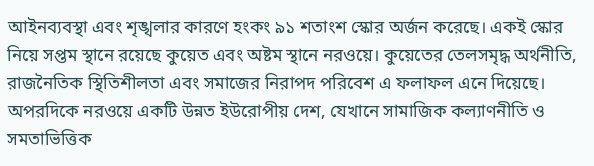আইনব্যবস্থা এবং শৃঙ্খলার কারণে হংকং ৯১ শতাংশ স্কোর অর্জন করেছে। একই স্কোর নিয়ে সপ্তম স্থানে রয়েছে কুয়েত এবং অষ্টম স্থানে নরওয়ে। কুয়েতের তেলসমৃদ্ধ অর্থনীতি, রাজনৈতিক স্থিতিশীলতা এবং সমাজের নিরাপদ পরিবেশ এ ফলাফল এনে দিয়েছে। অপরদিকে নরওয়ে একটি উন্নত ইউরোপীয় দেশ, যেখানে সামাজিক কল্যাণনীতি ও সমতাভিত্তিক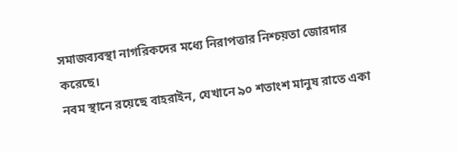সমাজব্যবস্থা নাগরিকদের মধ্যে নিরাপত্তার নিশ্চয়তা জোরদার করেছে।
নবম স্থানে রয়েছে বাহরাইন, যেখানে ৯০ শতাংশ মানুষ রাতে একা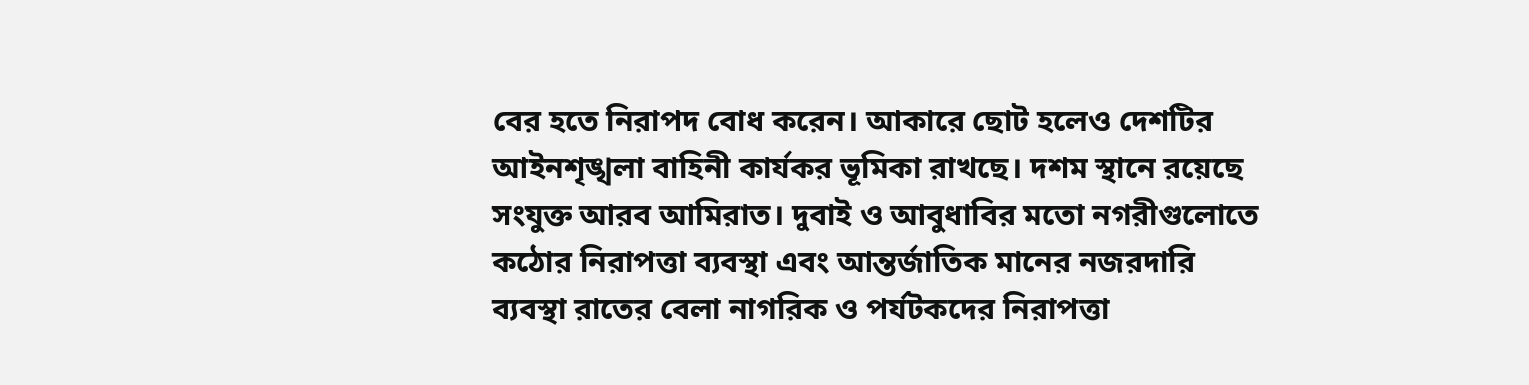বের হতে নিরাপদ বোধ করেন। আকারে ছোট হলেও দেশটির আইনশৃঙ্খলা বাহিনী কার্যকর ভূমিকা রাখছে। দশম স্থানে রয়েছে সংযুক্ত আরব আমিরাত। দুবাই ও আবুধাবির মতো নগরীগুলোতে কঠোর নিরাপত্তা ব্যবস্থা এবং আন্তর্জাতিক মানের নজরদারি ব্যবস্থা রাতের বেলা নাগরিক ও পর্যটকদের নিরাপত্তা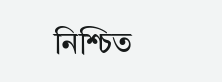নিশ্চিত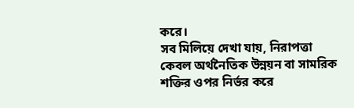করে।
সব মিলিয়ে দেখা যায়, নিরাপত্তা কেবল অর্থনৈতিক উন্নয়ন বা সামরিক শক্তির ওপর নির্ভর করে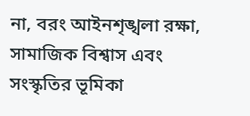না, বরং আইনশৃঙ্খলা রক্ষা, সামাজিক বিশ্বাস এবং সংস্কৃতির ভূমিকা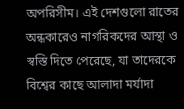অপরিসীম। এই দেশগুলো রাতের অন্ধকারেও নাগরিকদের আস্থা ও স্বস্তি দিতে পেরেছে, যা তাদেরকে বিশ্বের কাছে আলাদা মর্যাদা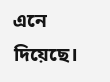এনে দিয়েছে।